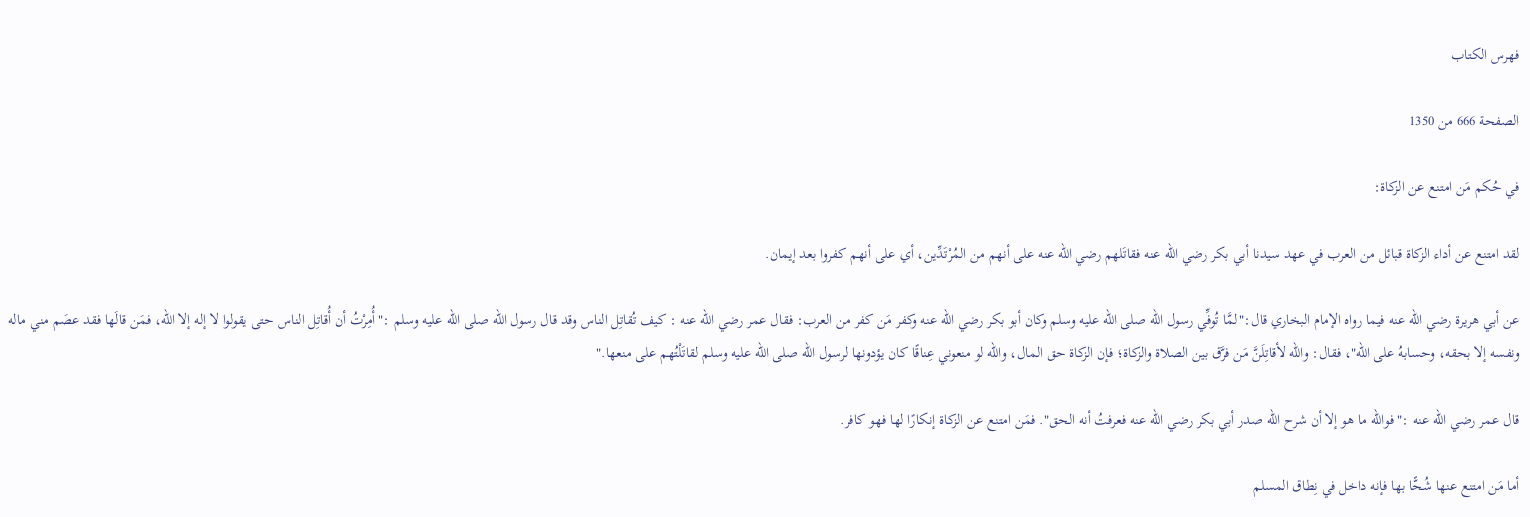فهرس الكتاب

الصفحة 666 من 1350

في حُكم مَن امتنع عن الزكاة:

لقد امتنع عن أداء الزكاة قبائل من العرب في عهد سيدنا أبي بكر رضي الله عنه فقاتَلهم رضي الله عنه على أنهم من المُرْتَدِّين، أي على أنهم كفروا بعد إيمان.

عن أبي هريرة رضي الله عنه فيما رواه الإمام البخاري قال:"لمَّا تُوفِّي رسول الله صلى الله عليه وسلم وكان أبو بكر رضي الله عنه وكفر مَن كفر من العرب: فقال عمر رضي الله عنه : كيف تُقاتِل الناس وقد قال رسول الله صلى الله عليه وسلم :"أُمِرْتُ أن أُقاتِل الناس حتى يقولوا لا إله إلا الله، فمَن قالَها فقد عصَم مني ماله ونفسه إلا بحقه، وحسابهُ على الله"، فقال: والله لأقاتِلَنَّ مَن فرَّق بين الصلاة والزكاة؛ فإن الزكاة حق المال، والله لو منعوني عِناقًا كان يؤدونها لرسول الله صلى الله عليه وسلم لقاتَلْتُهم على منعها."

قال عمر رضي الله عنه :"فوالله ما هو إلا أن شرح الله صدر أبي بكر رضي الله عنه فعرفتُ أنه الحق". فمَن امتنع عن الزكاة إنكارًا لها فهو كافر.

أما مَن امتنع عنها شُحًّا بها فإنه داخل في نِطاق المسلم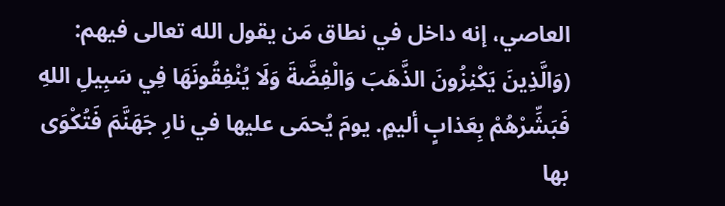العاصي، إنه داخل في نطاق مَن يقول الله تعالى فيهم: (وَالَّذِينَ يَكْنِزُونَ الذَّهَبَ وَالْفِضَّةَ وَلَا يُنْفِقُونَهَا فِي سَبِيلِ اللهِ فَبَشِّرْهُمْ بِعَذابٍ أليمٍ. يومَ يُحمَى عليها في نارِ جَهَنَّمَ فَتُكْوَى بها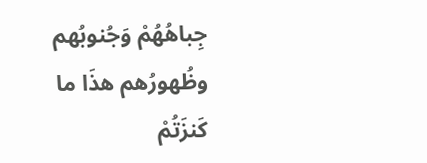جِباهُهُمْ وَجُنوبُهم وظُهورُهم هذَا ما كَنزَتُمْ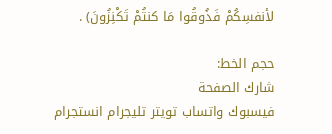لأنفسِكُمْ فَذُوقُوا مَا كنتُمْ تَكْنِزُونَ) .

حجم الخط:
شارك الصفحة
فيسبوك واتساب تويتر تليجرام انستجرام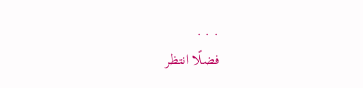. . .
فضلًا انتظر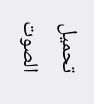تحميل الصوت